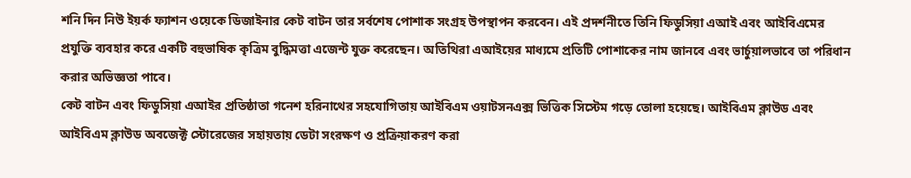শনি দিন নিউ ইয়র্ক ফ্যাশন ওয়েকে ডিজাইনার কেট বাটন তার সর্বশেষ পোশাক সংগ্রহ উপস্থাপন করবেন। এই প্রদর্শনীতে তিনি ফিডুসিয়া এআই এবং আইবিএমের প্রযুক্তি ব্যবহার করে একটি বহুভাষিক কৃত্রিম বুদ্ধিমত্তা এজেন্ট যুক্ত করেছেন। অতিথিরা এআইয়ের মাধ্যমে প্রতিটি পোশাকের নাম জানবে এবং ভার্চুয়ালভাবে তা পরিধান করার অভিজ্ঞতা পাবে।
কেট বাটন এবং ফিডুসিয়া এআইর প্রতিষ্ঠাতা গনেশ হরিনাথের সহযোগিতায় আইবিএম ওয়াটসনএক্স ভিত্তিক সিস্টেম গড়ে তোলা হয়েছে। আইবিএম ক্লাউড এবং আইবিএম ক্লাউড অবজেক্ট স্টোরেজের সহায়তায় ডেটা সংরক্ষণ ও প্রক্রিয়াকরণ করা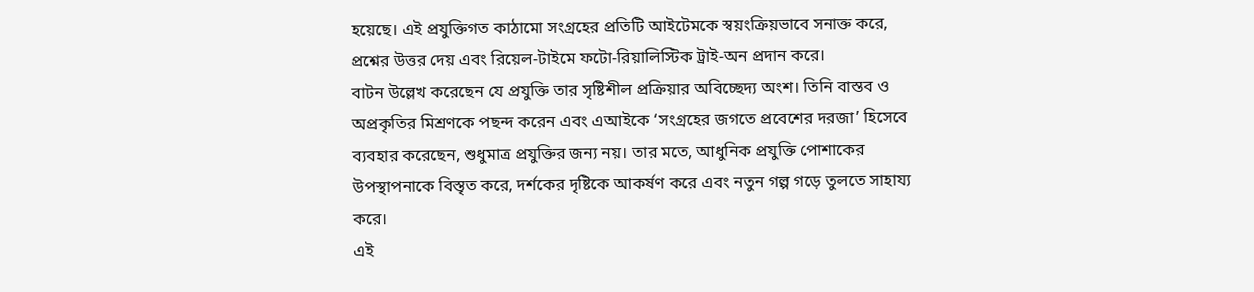হয়েছে। এই প্রযুক্তিগত কাঠামো সংগ্রহের প্রতিটি আইটেমকে স্বয়ংক্রিয়ভাবে সনাক্ত করে, প্রশ্নের উত্তর দেয় এবং রিয়েল-টাইমে ফটো-রিয়ালিস্টিক ট্রাই‑অন প্রদান করে।
বাটন উল্লেখ করেছেন যে প্রযুক্তি তার সৃষ্টিশীল প্রক্রিয়ার অবিচ্ছেদ্য অংশ। তিনি বাস্তব ও অপ্রকৃতির মিশ্রণকে পছন্দ করেন এবং এআইকে ‘সংগ্রহের জগতে প্রবেশের দরজা’ হিসেবে ব্যবহার করেছেন, শুধুমাত্র প্রযুক্তির জন্য নয়। তার মতে, আধুনিক প্রযুক্তি পোশাকের উপস্থাপনাকে বিস্তৃত করে, দর্শকের দৃষ্টিকে আকর্ষণ করে এবং নতুন গল্প গড়ে তুলতে সাহায্য করে।
এই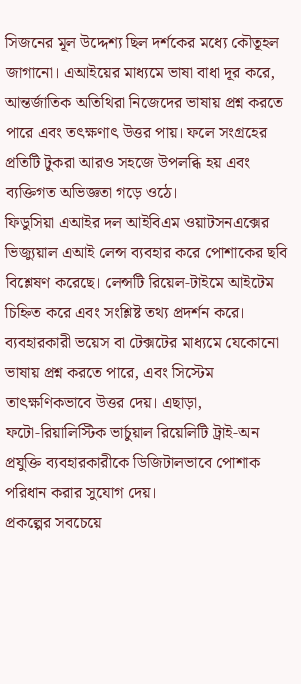সিজনের মূল উদ্দেশ্য ছিল দর্শকের মধ্যে কৌতূহল জাগানো। এআইয়ের মাধ্যমে ভাষা বাধা দূর করে, আন্তর্জাতিক অতিথিরা নিজেদের ভাষায় প্রশ্ন করতে পারে এবং তৎক্ষণাৎ উত্তর পায়। ফলে সংগ্রহের প্রতিটি টুকরা আরও সহজে উপলব্ধি হয় এবং ব্যক্তিগত অভিজ্ঞতা গড়ে ওঠে।
ফিডুসিয়া এআইর দল আইবিএম ওয়াটসনএক্সের ভিজ্যুয়াল এআই লেন্স ব্যবহার করে পোশাকের ছবি বিশ্লেষণ করেছে। লেন্সটি রিয়েল‑টাইমে আইটেম চিহ্নিত করে এবং সংশ্লিষ্ট তথ্য প্রদর্শন করে। ব্যবহারকারী ভয়েস বা টেক্সটের মাধ্যমে যেকোনো ভাষায় প্রশ্ন করতে পারে, এবং সিস্টেম তাৎক্ষণিকভাবে উত্তর দেয়। এছাড়া, ফটো‑রিয়ালিস্টিক ভার্চুয়াল রিয়েলিটি ট্রাই‑অন প্রযুক্তি ব্যবহারকারীকে ডিজিটালভাবে পোশাক পরিধান করার সুযোগ দেয়।
প্রকল্পের সবচেয়ে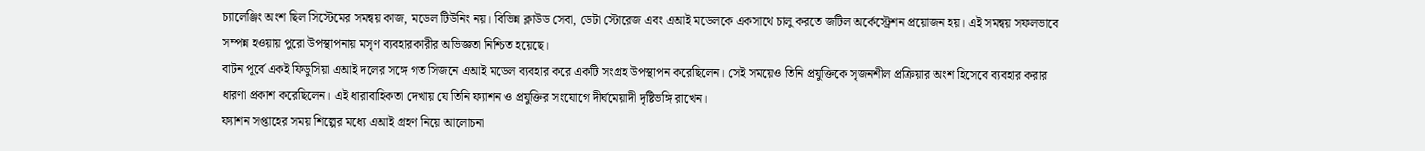চ্যালেঞ্জিং অংশ ছিল সিস্টেমের সমন্বয় কাজ, মডেল টিউনিং নয়। বিভিন্ন ক্লাউড সেবা, ডেটা স্টোরেজ এবং এআই মডেলকে একসাথে চালু করতে জটিল অর্কেস্ট্রেশন প্রয়োজন হয়। এই সমন্বয় সফলভাবে সম্পন্ন হওয়ায় পুরো উপস্থাপনায় মসৃণ ব্যবহারকারীর অভিজ্ঞতা নিশ্চিত হয়েছে।
বাটন পূর্বে একই ফিডুসিয়া এআই দলের সঙ্গে গত সিজনে এআই মডেল ব্যবহার করে একটি সংগ্রহ উপস্থাপন করেছিলেন। সেই সময়েও তিনি প্রযুক্তিকে সৃজনশীল প্রক্রিয়ার অংশ হিসেবে ব্যবহার করার ধারণা প্রকাশ করেছিলেন। এই ধারাবাহিকতা দেখায় যে তিনি ফ্যাশন ও প্রযুক্তির সংযোগে দীর্ঘমেয়াদী দৃষ্টিভঙ্গি রাখেন।
ফ্যাশন সপ্তাহের সময় শিল্পের মধ্যে এআই গ্রহণ নিয়ে আলোচনা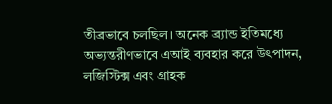তীব্রভাবে চলছিল। অনেক ব্র্যান্ড ইতিমধ্যে অভ্যন্তরীণভাবে এআই ব্যবহার করে উৎপাদন, লজিস্টিক্স এবং গ্রাহক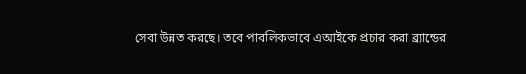সেবা উন্নত করছে। তবে পাবলিকভাবে এআইকে প্রচার করা ব্র্যান্ডের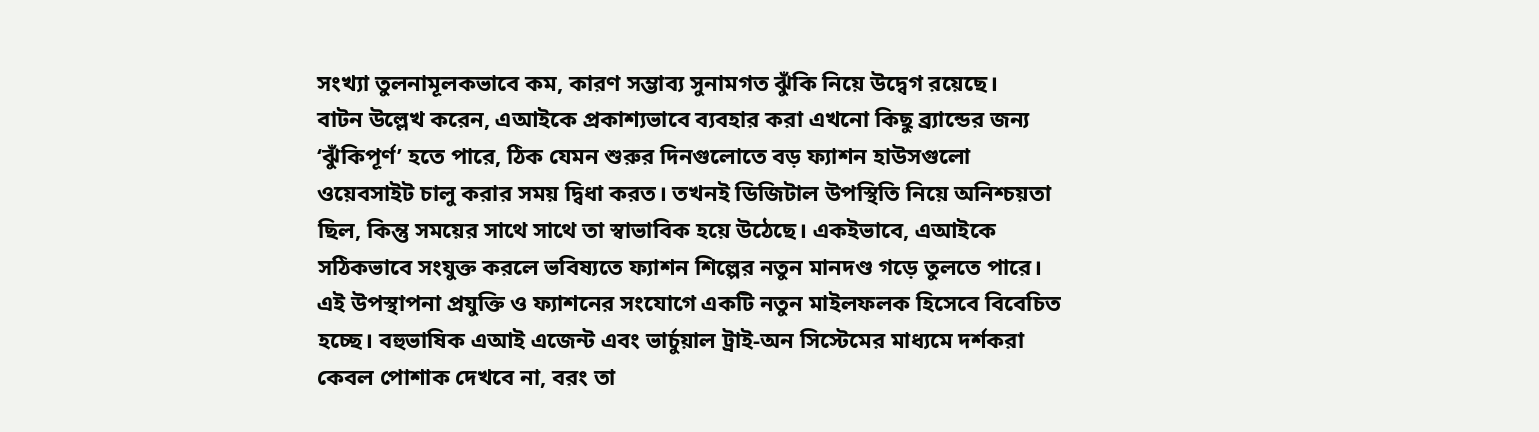সংখ্যা তুলনামূলকভাবে কম, কারণ সম্ভাব্য সুনামগত ঝুঁকি নিয়ে উদ্বেগ রয়েছে।
বাটন উল্লেখ করেন, এআইকে প্রকাশ্যভাবে ব্যবহার করা এখনো কিছু ব্র্যান্ডের জন্য ‘ঝুঁকিপূর্ণ’ হতে পারে, ঠিক যেমন শুরুর দিনগুলোতে বড় ফ্যাশন হাউসগুলো ওয়েবসাইট চালু করার সময় দ্বিধা করত। তখনই ডিজিটাল উপস্থিতি নিয়ে অনিশ্চয়তা ছিল, কিন্তু সময়ের সাথে সাথে তা স্বাভাবিক হয়ে উঠেছে। একইভাবে, এআইকে সঠিকভাবে সংযুক্ত করলে ভবিষ্যতে ফ্যাশন শিল্পের নতুন মানদণ্ড গড়ে তুলতে পারে।
এই উপস্থাপনা প্রযুক্তি ও ফ্যাশনের সংযোগে একটি নতুন মাইলফলক হিসেবে বিবেচিত হচ্ছে। বহুভাষিক এআই এজেন্ট এবং ভার্চুয়াল ট্রাই‑অন সিস্টেমের মাধ্যমে দর্শকরা কেবল পোশাক দেখবে না, বরং তা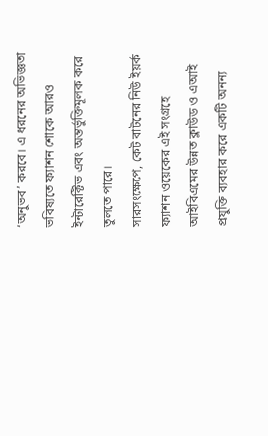‘অনুভব’ করবে। এ ধরনের অভিজ্ঞতা ভবিষ্যতে ফ্যাশন শোকে আরও ইন্টারেক্টিভ এবং অন্তর্ভুক্তিমূলক করে তুলতে পারে।
সারসংক্ষেপে, কেট বাটনের নিউ ইয়র্ক ফ্যাশন ওয়েকের এই সংগ্রহে আইবিএমের উন্নত ক্লাউড ও এআই প্রযুক্তি ব্যবহার করে একটি অনন্য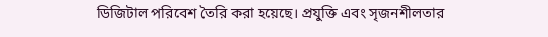ডিজিটাল পরিবেশ তৈরি করা হয়েছে। প্রযুক্তি এবং সৃজনশীলতার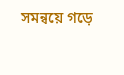সমন্বয়ে গড়ে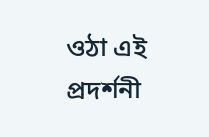ওঠা এই প্রদর্শনী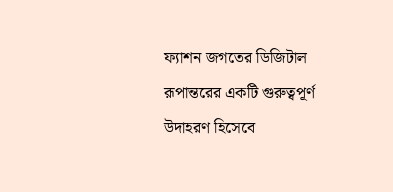ফ্যাশন জগতের ডিজিটাল রূপান্তরের একটি গুরুত্বপূর্ণ উদাহরণ হিসেবে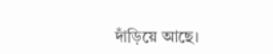দাঁড়িয়ে আছে।